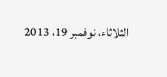الثلاثاء، نوفمبر 19، 2013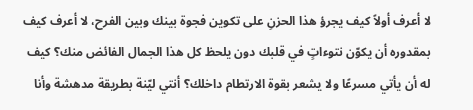لا أعرف أولاً كيف يجرؤ هذا الحزنِ على تكوين فجوة بينك وبين الفرح، لا أعرف كيف بمقدوره أن يكوّن نتوءاتٍ في قلبك دون يلحظ كل هذا الجمال الفائض منك؟ كيف له أن يأتي مسرعًا ولا يشعر بقوة الارتطام داخلك؟ أنتي ليّنة بطريقة مدهشة وأنا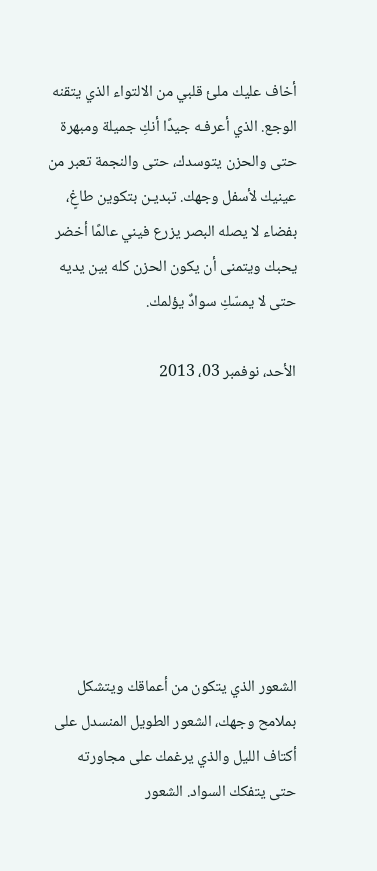أخاف عليك ملئ قلبي من الالتواء الذي يتقنه الوجع. الذي أعرفـه جيدًا أنكِ جميلة ومبهرة حتى والحزن يتوسدك، حتى والنجمة تعبر من عينيك لأسفل وجهك. تبديـن بتكوين طاغٍ، بفضاء لا يصله البصر يزرع فيني عالمًا أخضر يحبك ويتمنى أن يكون الحزن كله بين يديه حتى لا يمسّكِ سوادٌ يؤلمك.

الأحد، نوفمبر 03، 2013








الشعور الذي يتكون من أعماقك ويتشكل بملامح وجهك، الشعور الطويل المنسدل على أكتاف الليل والذي يرغمك على مجاورته حتى يتفكك السواد. الشعور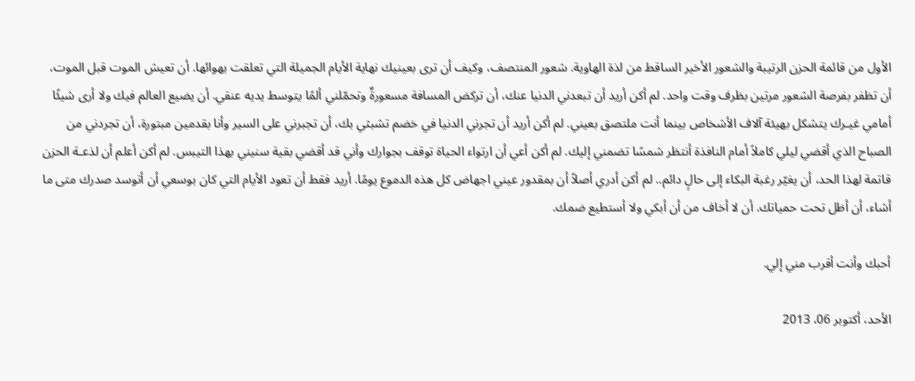الأول من قائمة الحزن الرتيبة والشعور الأخير الساقط من لذة الهاوية. شعور المنتصف، وكيف أن ترى بعينيك نهاية الأيام الجميلة التي تعلقت بهوائها. أن تعيش الموت قبل الموت، أن تظفر بفرصة الشعور مرتين بظرف وقت واحد. لم أكن أريد أن تبعدني الدنيا عنك، أن تركض المسافة مسعورةٌ وتحمّلني ألمًا يتوسط يديه عنقي. أن يضيع العالم فيك ولا أرى شيئًا أمامي غيـرك يتشكل بهيئة آلاف الأشخاص بينما أنت ملتصق بعيني. لم أكن أريد أن تجرني الدنيا في خضم تشبثي بك، أن تجبرني على السير وأنا بقدمين مبتورة، أن تجردني من الصباح الذي أقضي ليلي كاملاً أمام النافذة أنتظر شمسًا تضمني إليك. لم أكن أعي أن ارتواء الحياة توقف بجوارك وأني قد أقضي بقية سنيني بهذا التيبس. لم أكن أعلم أن لذعـة الحزن قاتمة لهذا الحد، أن يغيّر رغبة البكاء إلى حالٍ دائم.. لم أكن أدري أصلاً أن بمقدور عيني اجهاض كل هذه الدموع يومًا. أريد فقط أن تعود الأيام التي كان بوسعي أن أتوسد صدرك متى ما أشاء، أن أظل تحت حمياتك. أن لا أخاف من أن أبكي ولا أستطيع ضمك.

أحبك وأنت أقرب مني إلي.

الأحد، أكتوبر 06، 2013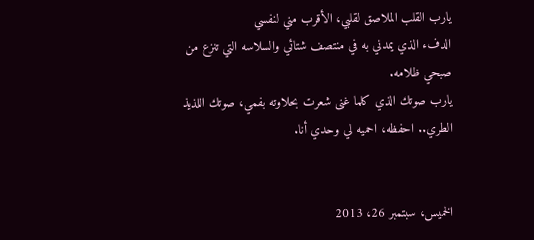يارب القلب الملاصق لقلبي، الأقرب مني لنفسي
الدفء الذي يمدني به في منتصف شتائي والسلاسه التي تنزع من صبحي ظلامه.
يارب صوتك الذي كلما غنى شعرت بحلاوته بفمي، صوتك اللذيذ الطري.. احفظه، احميه لي وحدي أنا.


الخميس، سبتمبر 26، 2013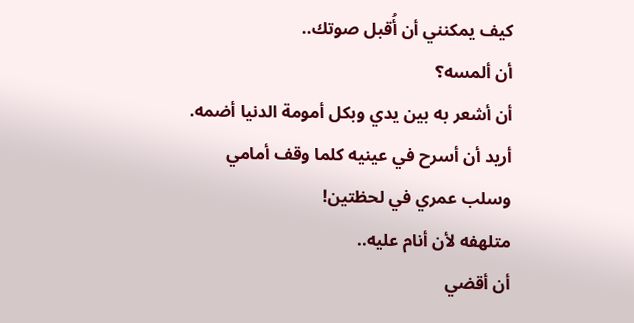كيف يمكنني أن أُقبل صوتك..
أن ألمسه؟
أن أشعر به بين يدي وبكل أمومة الدنيا أضمه.
أريد أن أسرح في عينيه كلما وقف أمامي
وسلب عمري في لحظتين!
متلهفه لأن أنام عليه..
أن أقضي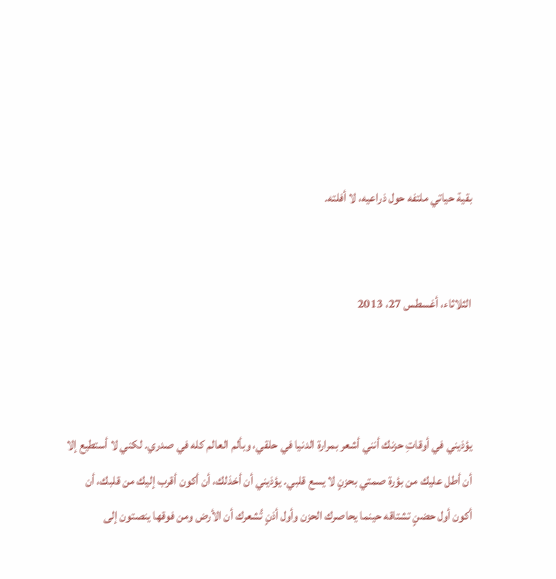بقية حياتي ملتفه حول ذراعيه، لا أفلته.


الثلاثاء، أغسطس 27، 2013



يؤذيني في أوقاتِ حزنك أنني أشعر بمرارة الدنيا في حلقي، وبألم العالم كله في صدري. لكني لا أستطيع إلا أن أطل عليك من بؤرة صمتي بحزنٍ لا يسع قلبي. يؤذيني أن أخذلك، أن أكون أقرب إليك من قلبك، أن أكون أول حضنٍ تشتاقه حينما يحاصرك الحزن وأول أذنٍ تُشعرك أن الأرض ومن فوقها ينصتون إلى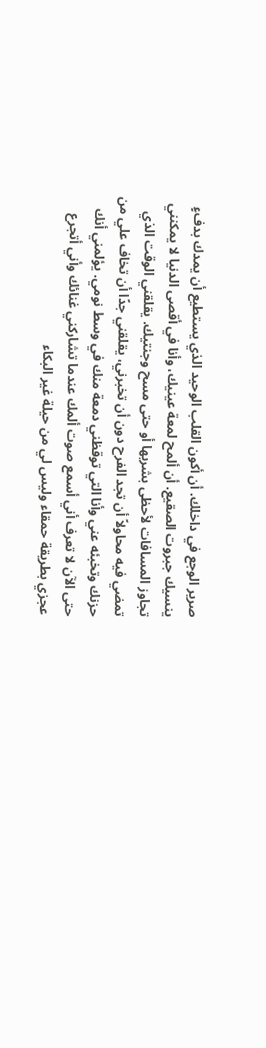صرير الوجع في داخلك. أن أكون القلب الوحيد الذي يستطيع أن يمدك بدفءٍ ينسيك جبروت الصقيع. أن ألمح لمعة عينيك، وأنا في أقصى الدنيا لا يمكنني تجاوز المسافات لأحظى بشربها أو حتى مسح وجنتيك. يقلقني الوقت الذي تمضي فيه محاولاً أن تجد الفرح دون أن تخبرني، يقلقني جدًا أن تخاف علي من حزنك وتخبئه عني وأنا التي توقظني دمعة منك في وسط نومي. يؤلمني أنك حتى الآن لا تعرف أني أسمع صوت ألمك عندما تشاركني غنائك وأني أتجرع عجزي بطريقة حمقاء وليس لي من حيلة غير البكاء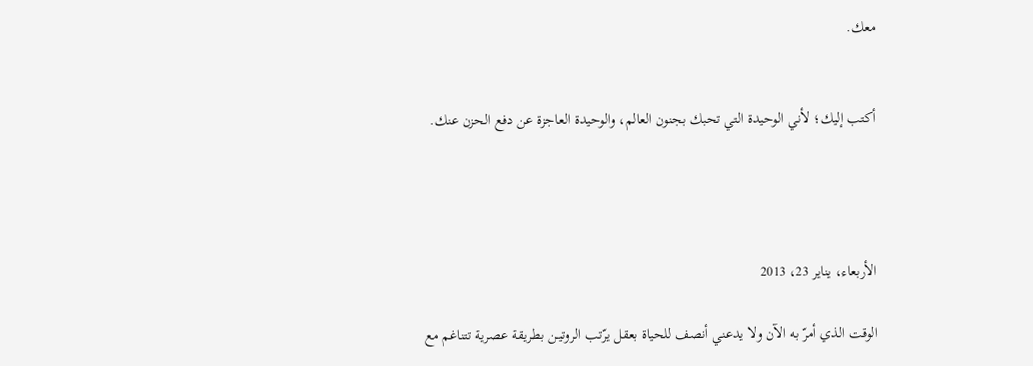معك.


أكتب إليك؛ لأني الوحيدة التي تحبك بجنون العالم، والوحيدة العاجزة عن دفع الحزن عنك.




الأربعاء، يناير 23، 2013

الوقت الذي أمرّ به الآن ولا يدعني أنصف للحياة بعقل يرّتب الروتيـن بطريقة عصرية تتناغم مع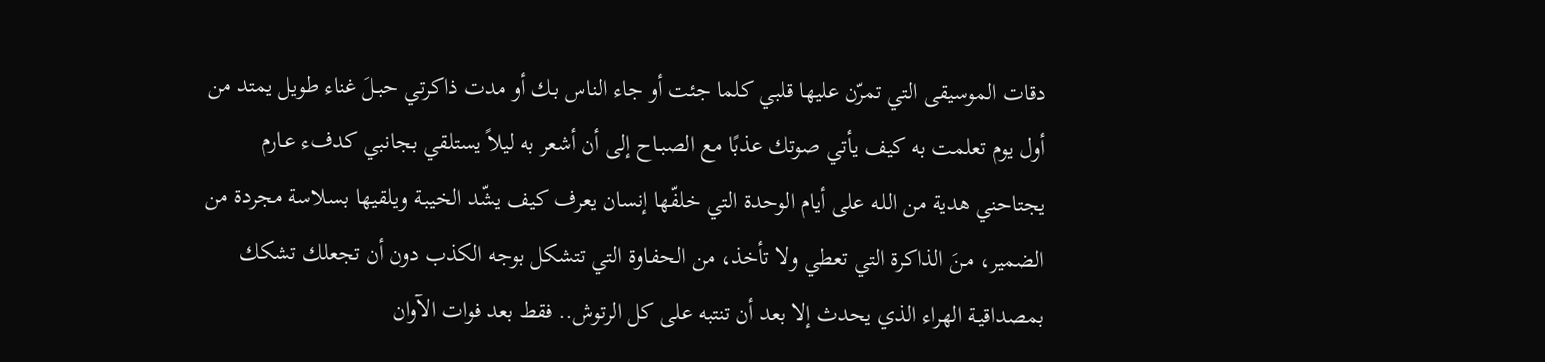دقات الموسيقى التي تمرّن عليها قلبي كلما جئت أو جاء الناس بـك أو مدت ذاكرتي حبـلَ غناء طويل يمتد من أول يوم تعلمت به كيف يأتي صوتك عذبًا مع الصبـاح إلى أن أشعر به ليلاً يستلقي بجانبي كدفء عـارم يجتاحني هدية من اللـه على أيام الوحدة التي خلفّها إنسان يعرف كيف يشّد الخيبـة ويلقيها بسـلاسة مجردة من الضمير، مـنَ الذاكرة التي تعطي ولا تأخذ، من الحفـاوة التي تتشكل بوجه الكذب دون أن تجعلك تشكك بمصداقيـة الهراء الذي يحدث إلا بعد أن تنتبه على كل الرتوش.. فقط بعد فوات الآوان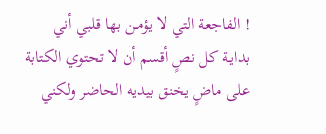! الفاجعة التي لا يؤمـن بها قلبي أني بدايـة كل نصٍ أقسم أن لا تحتوي الكتابة على ماضٍ يخنق بيديه الحاضر ولكني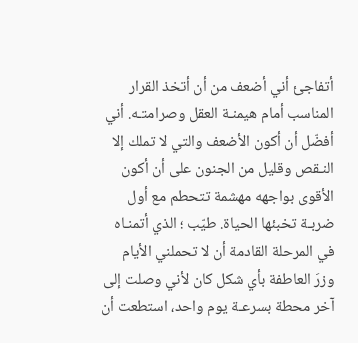أتفاجئ أني أضعف من أن أتخذ القرار المناسب أمام هيمنـة العقل وصرامتـه. أني أفضّل أن أكون الأضعف والتي لا تملك إلا النـقص وقليل من الجنون على أن أكون الأقوى بواجهه مهشمة تتحطم مع أول ضربـة تخبئها الحياة. طيّب ؛ الذي أتمنـاه في المرحلة القادمة أن لا تحملني الأيام وزرَ العاطفة بأي شكل كان لأني وصلت إلى آخر محطة بسرعـة يوم واحد، استطعت أن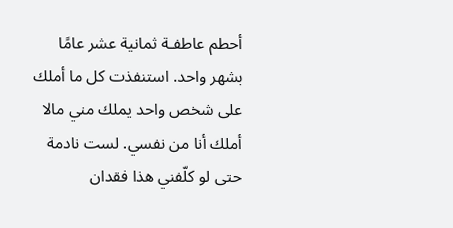أحطم عاطفـة ثمانية عشر عامًا بشهر واحد. استنفذت كل ما أملك على شخص واحد يملك مني مالا أملك أنا من نفسي. لست نادمة حتى لو كلّفني هذا فقدان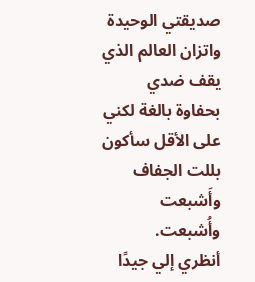صديقتي الوحيدة واتزان العالم الذي يقف ضدي بحفاوة بالغة لكني على الأقل سأكون بللت الجفاف وأَشبعت وأُشبعت.
أنظري إلي جيدًا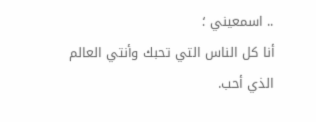.. اسمعيني ؛
أنا كل الناس التي تحبك وأنتي العالم الذي أحب.